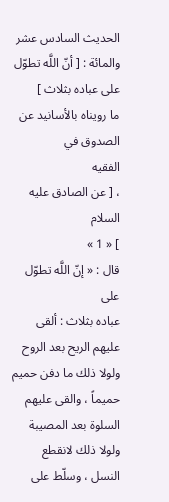الحديث السادس عشر والمائة : [ أنّ اللَّه تطوّل على عباده بثلاث ]
ما رويناه بالأسانيد عن الصدوق في
الفقيه
، [ عن الصادق عليه السلام
] « 1 »
قال : « إنّ اللَّه تطوّل على
عباده بثلاث : ألقى عليهم الريح بعد الروح ولولا ذلك ما دفن حميم حميماً ، والقى عليهم السلوة بعد المصيبة ولولا ذلك لانقطع النسل ، وسلّط على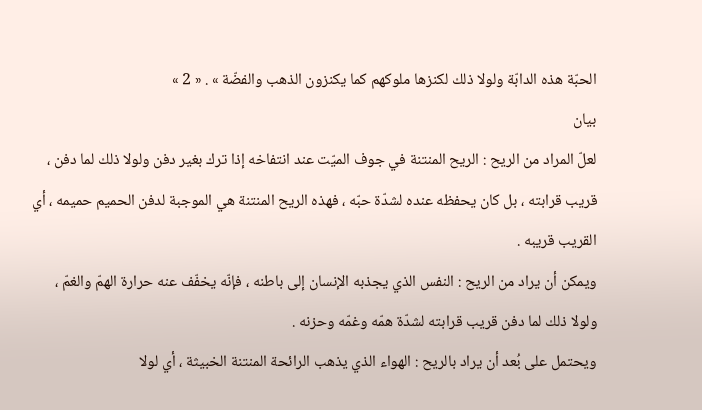الحبّة هذه الدابّة ولولا ذلك لكنزها ملوكهم كما يكنزون الذهب والفضّة » . « 2 »
بيان
لعلّ المراد من الريح : الريح المنتنة في جوف الميّت عند انتفاخه إذا ترك بغير دفن ولولا ذلك لما دفن ، قريب قرابته ، بل كان يحفظه عنده لشدّة حبّه ، فهذه الريح المنتنة هي الموجبة لدفن الحميم حميمه ، أي القريب قريبه .
ويمكن أن يراد من الريح : النفس الذي يجذبه الإنسان إلى باطنه ، فإنّه يخفّف عنه حرارة الهمّ والغمّ ، ولولا ذلك لما دفن قريب قرابته لشدّة همّه وغمّه وحزنه .
ويحتمل على بُعد أن يراد بالريح : الهواء الذي يذهب الرائحة المنتنة الخبيثة ، أي لولا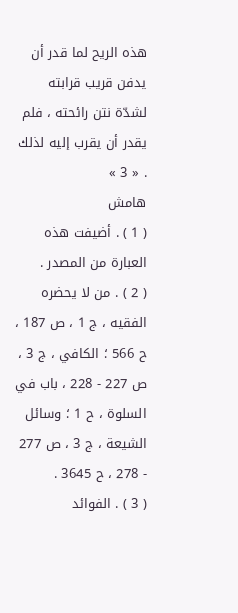هذه الريح لما قدر أن يدفن قريب قرابته لشدّة نتن رائحته ، فلم يقدر أن يقرب إليه لذلك . « 3 »
هامش
( 1 ) . أضيفت هذه العبارة من المصدر .
( 2 ) . من لا يحضره الفقيه ، ج 1 ، ص 187 ، ح 566 ؛ الكافي ، ج 3 ، ص 227 - 228 ، باب في السلوة ، ح 1 ؛ وسائل الشيعة ، ج 3 ، ص 277 - 278 ، ح 3645 .
( 3 ) . الفوائد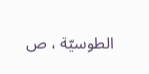الطوسيّة ، ص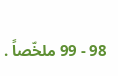98 - 99 ملخّصاً .